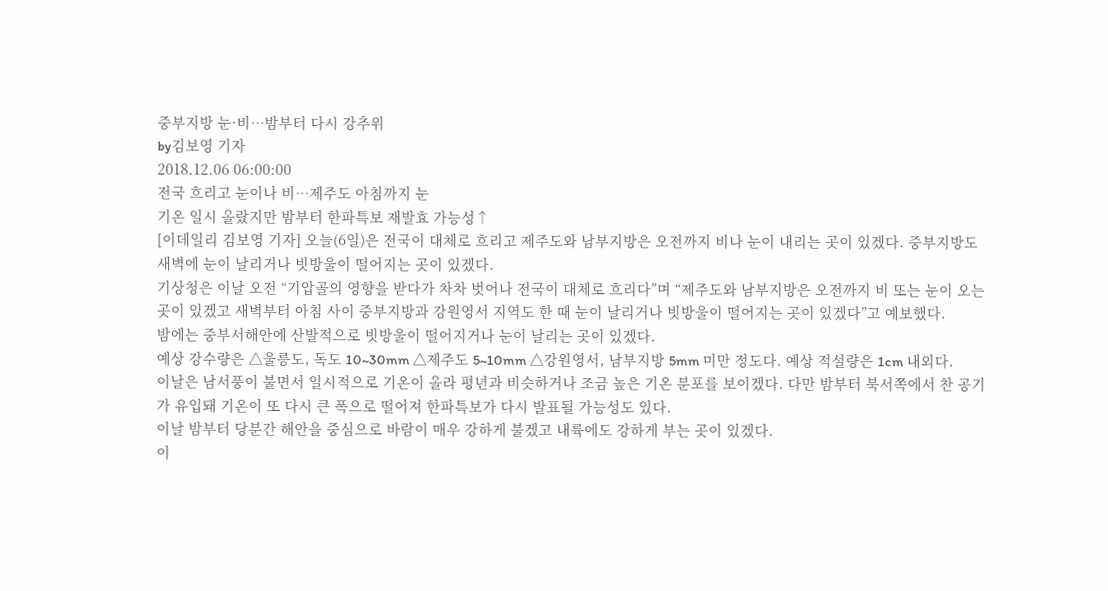중부지방 눈·비…밤부터 다시 강추위
by김보영 기자
2018.12.06 06:00:00
전국 흐리고 눈이나 비…제주도 아침까지 눈
기온 일시 올랐지만 밤부터 한파특보 재발효 가능성↑
[이데일리 김보영 기자] 오늘(6일)은 전국이 대체로 흐리고 제주도와 남부지방은 오전까지 비나 눈이 내리는 곳이 있겠다. 중부지방도 새벽에 눈이 날리거나 빗방울이 떨어지는 곳이 있겠다.
기상청은 이날 오전 “기압골의 영향을 받다가 차차 벗어나 전국이 대체로 흐리다”며 “제주도와 남부지방은 오전까지 비 또는 눈이 오는 곳이 있겠고 새벽부터 아침 사이 중부지방과 강원영서 지역도 한 때 눈이 날리거나 빗방울이 떨어지는 곳이 있겠다”고 예보했다.
밤에는 중부서해안에 산발적으로 빗방울이 떨어지거나 눈이 날리는 곳이 있겠다.
예상 강수량은 △울릉도, 독도 10~30mm △제주도 5~10mm △강원영서, 남부지방 5mm 미만 정도다. 예상 적설량은 1cm 내외다.
이날은 남서풍이 불면서 일시적으로 기온이 올라 평년과 비슷하거나 조금 높은 기온 분포를 보이겠다. 다만 밤부터 북서쪽에서 찬 공기가 유입돼 기온이 또 다시 큰 폭으로 떨어져 한파특보가 다시 발표될 가능성도 있다.
이날 밤부터 당분간 해안을 중심으로 바람이 매우 강하게 불겠고 내륙에도 강하게 부는 곳이 있겠다.
이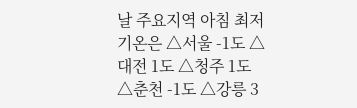날 주요지역 아침 최저기온은 △서울 -1도 △대전 1도 △청주 1도 △춘천 -1도 △강릉 3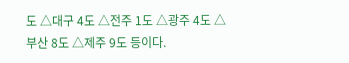도 △대구 4도 △전주 1도 △광주 4도 △부산 8도 △제주 9도 등이다.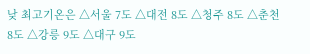낮 최고기온은 △서울 7도 △대전 8도 △청주 8도 △춘천 8도 △강릉 9도 △대구 9도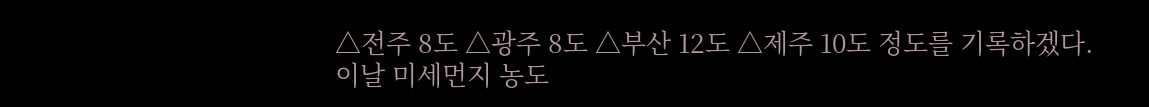△전주 8도 △광주 8도 △부산 12도 △제주 10도 정도를 기록하겠다.
이날 미세먼지 농도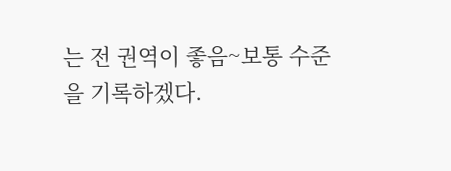는 전 권역이 좋음~보통 수준을 기록하겠다.